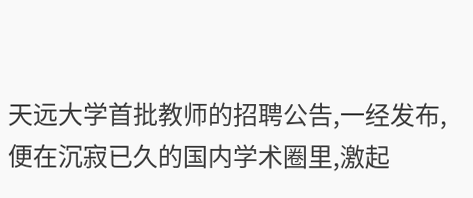天远大学首批教师的招聘公告,一经发布,便在沉寂已久的国内学术圈里,激起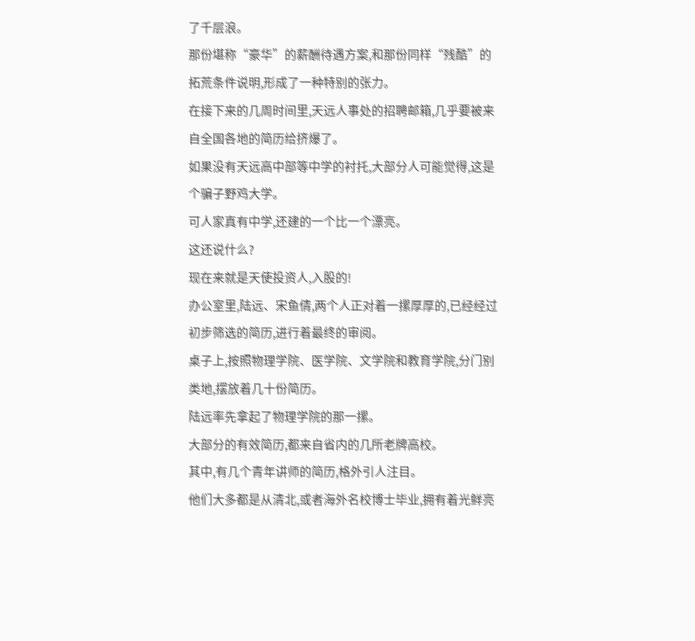了千层浪。
那份堪称“豪华”的薪酬待遇方案,和那份同样“残酷”的拓荒条件说明,形成了一种特别的张力。
在接下来的几周时间里,天远人事处的招聘邮箱,几乎要被来自全国各地的简历给挤爆了。
如果没有天远高中部等中学的衬托,大部分人可能觉得,这是个骗子野鸡大学。
可人家真有中学,还建的一个比一个漂亮。
这还说什么?
现在来就是天使投资人,入股的!
办公室里,陆远、宋鱼倩,两个人正对着一摞厚厚的,已经经过初步筛选的简历,进行着最终的审阅。
桌子上,按照物理学院、医学院、文学院和教育学院,分门别类地,摆放着几十份简历。
陆远率先拿起了物理学院的那一摞。
大部分的有效简历,都来自省内的几所老牌高校。
其中,有几个青年讲师的简历,格外引人注目。
他们大多都是从清北,或者海外名校博士毕业,拥有着光鲜亮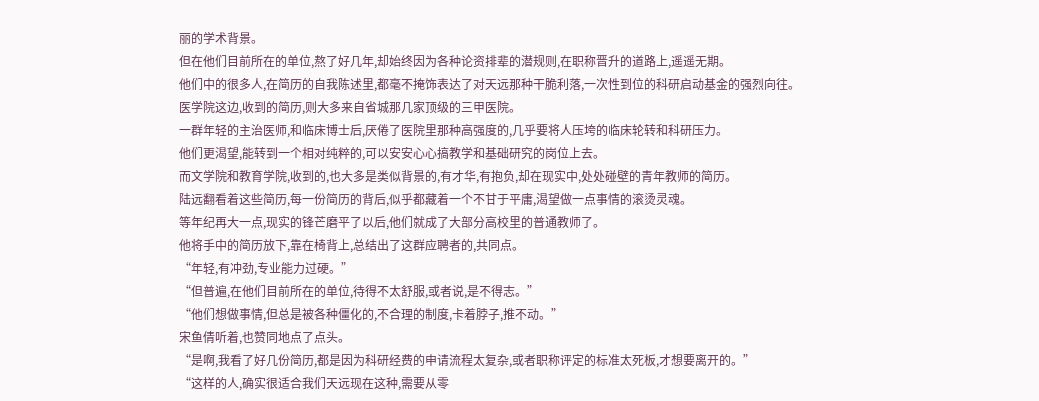丽的学术背景。
但在他们目前所在的单位,熬了好几年,却始终因为各种论资排辈的潜规则,在职称晋升的道路上,遥遥无期。
他们中的很多人,在简历的自我陈述里,都毫不掩饰表达了对天远那种干脆利落,一次性到位的科研启动基金的强烈向往。
医学院这边,收到的简历,则大多来自省城那几家顶级的三甲医院。
一群年轻的主治医师,和临床博士后,厌倦了医院里那种高强度的,几乎要将人压垮的临床轮转和科研压力。
他们更渴望,能转到一个相对纯粹的,可以安安心心搞教学和基础研究的岗位上去。
而文学院和教育学院,收到的,也大多是类似背景的,有才华,有抱负,却在现实中,处处碰壁的青年教师的简历。
陆远翻看着这些简历,每一份简历的背后,似乎都藏着一个不甘于平庸,渴望做一点事情的滚烫灵魂。
等年纪再大一点,现实的锋芒磨平了以后,他们就成了大部分高校里的普通教师了。
他将手中的简历放下,靠在椅背上,总结出了这群应聘者的,共同点。
“年轻,有冲劲,专业能力过硬。”
“但普遍,在他们目前所在的单位,待得不太舒服,或者说,是不得志。”
“他们想做事情,但总是被各种僵化的,不合理的制度,卡着脖子,推不动。”
宋鱼倩听着,也赞同地点了点头。
“是啊,我看了好几份简历,都是因为科研经费的申请流程太复杂,或者职称评定的标准太死板,才想要离开的。”
“这样的人,确实很适合我们天远现在这种,需要从零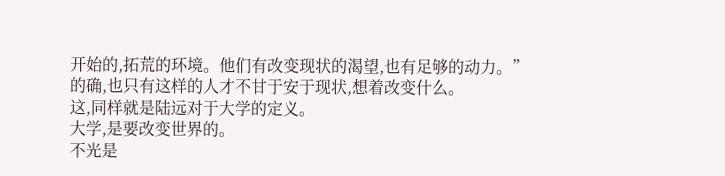开始的,拓荒的环境。他们有改变现状的渴望,也有足够的动力。”
的确,也只有这样的人才不甘于安于现状,想着改变什么。
这,同样就是陆远对于大学的定义。
大学,是要改变世界的。
不光是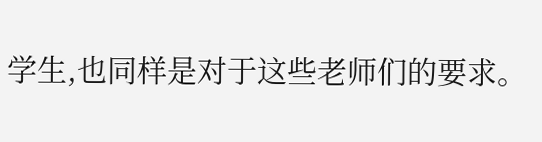学生,也同样是对于这些老师们的要求。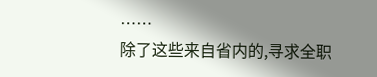……
除了这些来自省内的,寻求全职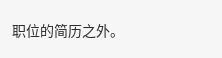职位的简历之外。